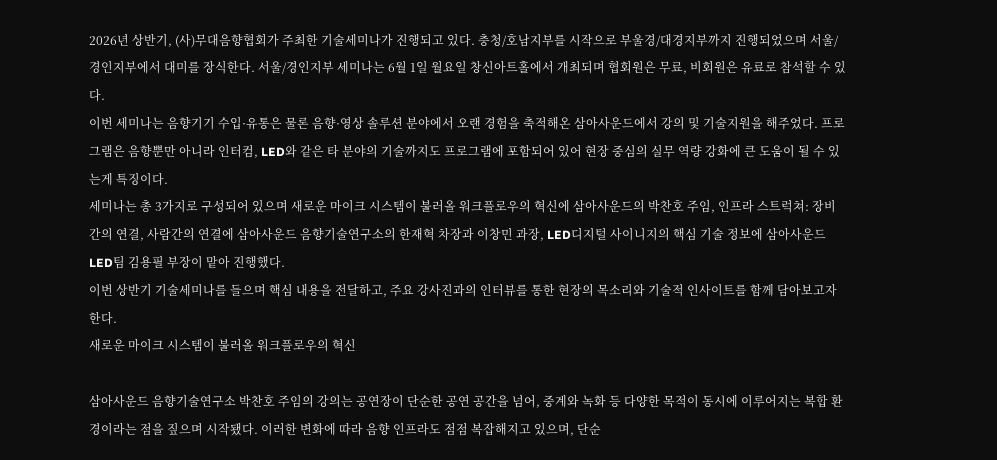2026년 상반기, (사)무대음향협회가 주최한 기술세미나가 진행되고 있다. 충청/호남지부를 시작으로 부울경/대경지부까지 진행되었으며 서울/경인지부에서 대미를 장식한다. 서울/경인지부 세미나는 6월 1일 월요일 창신아트홀에서 개최되며 협회원은 무료, 비회원은 유료로 참석할 수 있다.
이번 세미나는 음향기기 수입·유통은 물론 음향·영상 솔루션 분야에서 오랜 경험을 축적해온 삼아사운드에서 강의 및 기술지원을 해주었다. 프로그램은 음향뿐만 아니라 인터컴, LED와 같은 타 분야의 기술까지도 프로그램에 포함되어 있어 현장 중심의 실무 역량 강화에 큰 도움이 될 수 있는게 특징이다.
세미나는 총 3가지로 구성되어 있으며 새로운 마이크 시스템이 불러올 워크플로우의 혁신에 삼아사운드의 박찬호 주임, 인프라 스트럭쳐: 장비간의 연결, 사람간의 연결에 삼아사운드 음향기술연구소의 한재혁 차장과 이창민 과장, LED디지털 사이니지의 핵심 기술 정보에 삼아사운드 LED팀 김용필 부장이 맡아 진행했다.
이번 상반기 기술세미나를 들으며 핵심 내용을 전달하고, 주요 강사진과의 인터뷰를 통한 현장의 목소리와 기술적 인사이트를 함께 담아보고자 한다.
새로운 마이크 시스템이 불러올 워크플로우의 혁신

삼아사운드 음향기술연구소 박찬호 주임의 강의는 공연장이 단순한 공연 공간을 넘어, 중계와 녹화 등 다양한 목적이 동시에 이루어지는 복합 환경이라는 점을 짚으며 시작됐다. 이러한 변화에 따라 음향 인프라도 점점 복잡해지고 있으며, 단순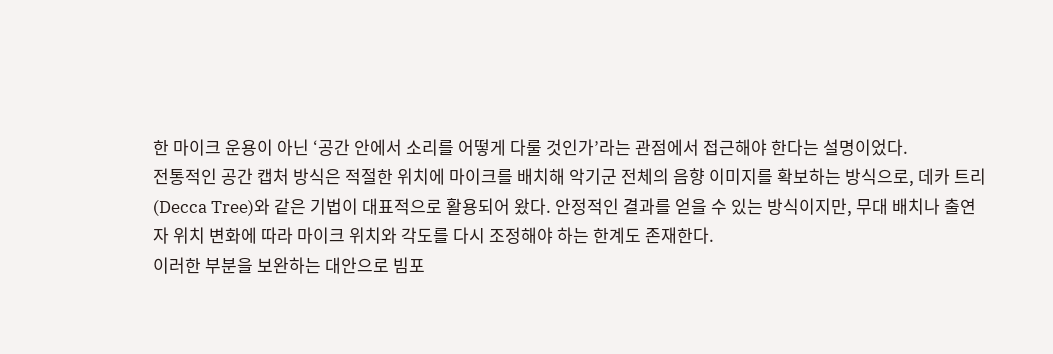한 마이크 운용이 아닌 ‘공간 안에서 소리를 어떻게 다룰 것인가’라는 관점에서 접근해야 한다는 설명이었다.
전통적인 공간 캡처 방식은 적절한 위치에 마이크를 배치해 악기군 전체의 음향 이미지를 확보하는 방식으로, 데카 트리(Decca Tree)와 같은 기법이 대표적으로 활용되어 왔다. 안정적인 결과를 얻을 수 있는 방식이지만, 무대 배치나 출연자 위치 변화에 따라 마이크 위치와 각도를 다시 조정해야 하는 한계도 존재한다.
이러한 부분을 보완하는 대안으로 빔포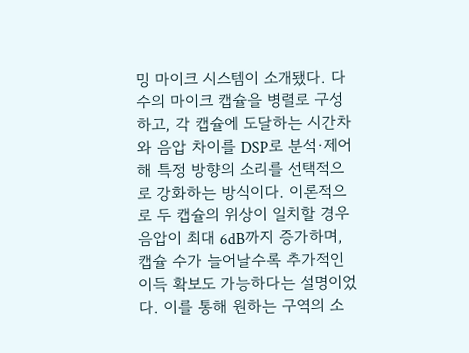밍 마이크 시스템이 소개됐다. 다수의 마이크 캡슐을 병렬로 구성하고, 각 캡슐에 도달하는 시간차와 음압 차이를 DSP로 분석·제어해 특정 방향의 소리를 선택적으로 강화하는 방식이다. 이론적으로 두 캡슐의 위상이 일치할 경우 음압이 최대 6dB까지 증가하며, 캡슐 수가 늘어날수록 추가적인 이득 확보도 가능하다는 설명이었다. 이를 통해 원하는 구역의 소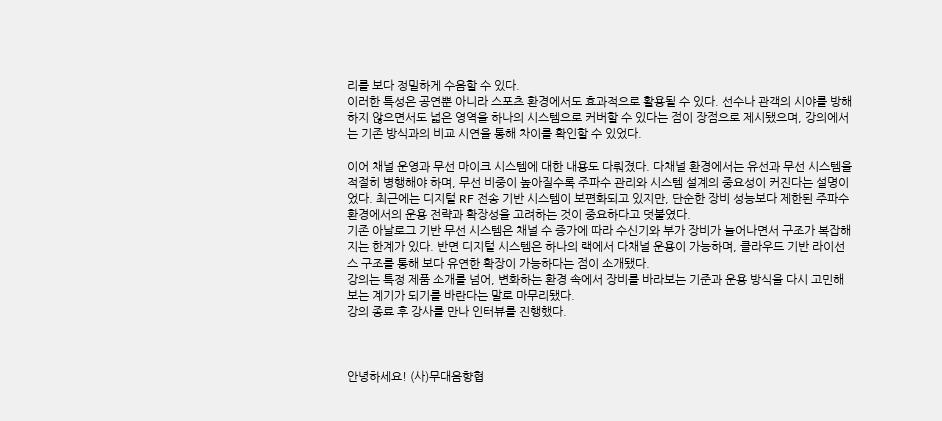리를 보다 정밀하게 수음할 수 있다.
이러한 특성은 공연뿐 아니라 스포츠 환경에서도 효과적으로 활용될 수 있다. 선수나 관객의 시야를 방해하지 않으면서도 넓은 영역을 하나의 시스템으로 커버할 수 있다는 점이 장점으로 제시됐으며, 강의에서는 기존 방식과의 비교 시연을 통해 차이를 확인할 수 있었다.

이어 채널 운영과 무선 마이크 시스템에 대한 내용도 다뤄졌다. 다채널 환경에서는 유선과 무선 시스템을 적절히 병행해야 하며, 무선 비중이 높아질수록 주파수 관리와 시스템 설계의 중요성이 커진다는 설명이었다. 최근에는 디지털 RF 전송 기반 시스템이 보편화되고 있지만, 단순한 장비 성능보다 제한된 주파수 환경에서의 운용 전략과 확장성을 고려하는 것이 중요하다고 덧붙였다.
기존 아날로그 기반 무선 시스템은 채널 수 증가에 따라 수신기와 부가 장비가 늘어나면서 구조가 복잡해지는 한계가 있다. 반면 디지털 시스템은 하나의 랙에서 다채널 운용이 가능하며, 클라우드 기반 라이선스 구조를 통해 보다 유연한 확장이 가능하다는 점이 소개됐다.
강의는 특정 제품 소개를 넘어, 변화하는 환경 속에서 장비를 바라보는 기준과 운용 방식을 다시 고민해보는 계기가 되기를 바란다는 말로 마무리됐다.
강의 종료 후 강사를 만나 인터뷰를 진행했다.



안녕하세요! (사)무대음향협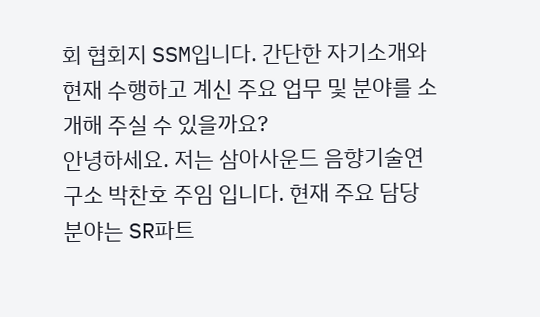회 협회지 SSM입니다. 간단한 자기소개와 현재 수행하고 계신 주요 업무 및 분야를 소개해 주실 수 있을까요?
안녕하세요. 저는 삼아사운드 음향기술연구소 박찬호 주임 입니다. 현재 주요 담당 분야는 SR파트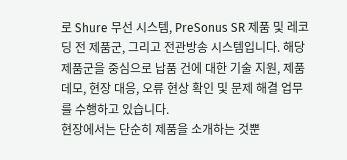로 Shure 무선 시스템, PreSonus SR 제품 및 레코딩 전 제품군, 그리고 전관방송 시스템입니다. 해당 제품군을 중심으로 납품 건에 대한 기술 지원, 제품 데모, 현장 대응, 오류 현상 확인 및 문제 해결 업무를 수행하고 있습니다.
현장에서는 단순히 제품을 소개하는 것뿐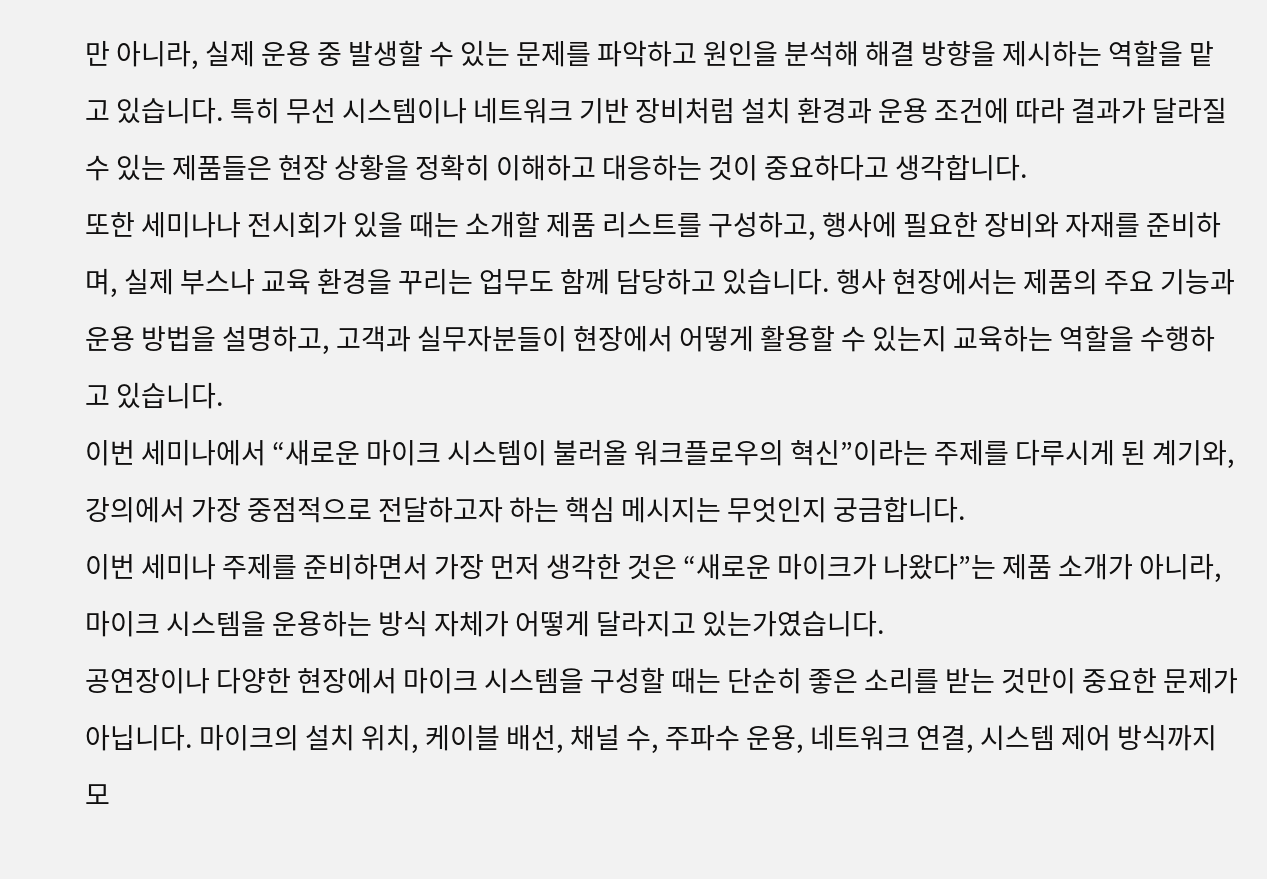만 아니라, 실제 운용 중 발생할 수 있는 문제를 파악하고 원인을 분석해 해결 방향을 제시하는 역할을 맡고 있습니다. 특히 무선 시스템이나 네트워크 기반 장비처럼 설치 환경과 운용 조건에 따라 결과가 달라질 수 있는 제품들은 현장 상황을 정확히 이해하고 대응하는 것이 중요하다고 생각합니다.
또한 세미나나 전시회가 있을 때는 소개할 제품 리스트를 구성하고, 행사에 필요한 장비와 자재를 준비하며, 실제 부스나 교육 환경을 꾸리는 업무도 함께 담당하고 있습니다. 행사 현장에서는 제품의 주요 기능과 운용 방법을 설명하고, 고객과 실무자분들이 현장에서 어떻게 활용할 수 있는지 교육하는 역할을 수행하고 있습니다.
이번 세미나에서 “새로운 마이크 시스템이 불러올 워크플로우의 혁신”이라는 주제를 다루시게 된 계기와, 강의에서 가장 중점적으로 전달하고자 하는 핵심 메시지는 무엇인지 궁금합니다.
이번 세미나 주제를 준비하면서 가장 먼저 생각한 것은 “새로운 마이크가 나왔다”는 제품 소개가 아니라, 마이크 시스템을 운용하는 방식 자체가 어떻게 달라지고 있는가였습니다.
공연장이나 다양한 현장에서 마이크 시스템을 구성할 때는 단순히 좋은 소리를 받는 것만이 중요한 문제가 아닙니다. 마이크의 설치 위치, 케이블 배선, 채널 수, 주파수 운용, 네트워크 연결, 시스템 제어 방식까지 모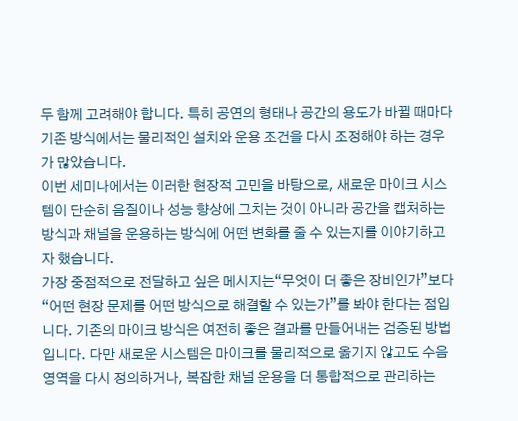두 함께 고려해야 합니다. 특히 공연의 형태나 공간의 용도가 바뀔 때마다 기존 방식에서는 물리적인 설치와 운용 조건을 다시 조정해야 하는 경우가 많았습니다.
이번 세미나에서는 이러한 현장적 고민을 바탕으로, 새로운 마이크 시스템이 단순히 음질이나 성능 향상에 그치는 것이 아니라 공간을 캡처하는 방식과 채널을 운용하는 방식에 어떤 변화를 줄 수 있는지를 이야기하고자 했습니다.
가장 중점적으로 전달하고 싶은 메시지는“무엇이 더 좋은 장비인가”보다 “어떤 현장 문제를 어떤 방식으로 해결할 수 있는가”를 봐야 한다는 점입니다. 기존의 마이크 방식은 여전히 좋은 결과를 만들어내는 검증된 방법입니다. 다만 새로운 시스템은 마이크를 물리적으로 옮기지 않고도 수음 영역을 다시 정의하거나, 복잡한 채널 운용을 더 통합적으로 관리하는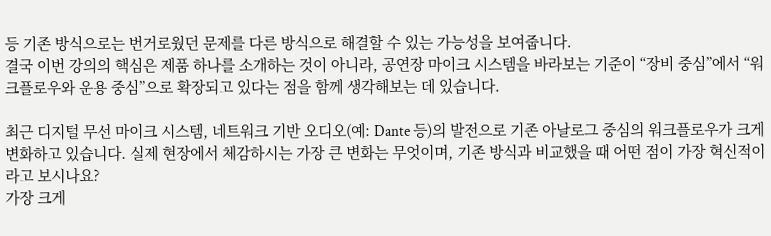등 기존 방식으로는 번거로웠던 문제를 다른 방식으로 해결할 수 있는 가능성을 보여줍니다.
결국 이번 강의의 핵심은 제품 하나를 소개하는 것이 아니라, 공연장 마이크 시스템을 바라보는 기준이 “장비 중심”에서 “워크플로우와 운용 중심”으로 확장되고 있다는 점을 함께 생각해보는 데 있습니다.

최근 디지털 무선 마이크 시스템, 네트워크 기반 오디오(예: Dante 등)의 발전으로 기존 아날로그 중심의 워크플로우가 크게 변화하고 있습니다. 실제 현장에서 체감하시는 가장 큰 변화는 무엇이며, 기존 방식과 비교했을 때 어떤 점이 가장 혁신적이라고 보시나요?
가장 크게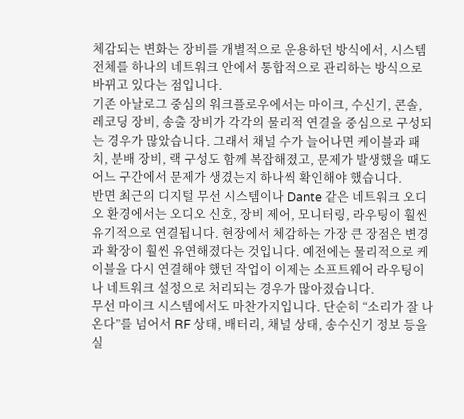체감되는 변화는 장비를 개별적으로 운용하던 방식에서, 시스템 전체를 하나의 네트워크 안에서 통합적으로 관리하는 방식으로 바뀌고 있다는 점입니다.
기존 아날로그 중심의 워크플로우에서는 마이크, 수신기, 콘솔, 레코딩 장비, 송출 장비가 각각의 물리적 연결을 중심으로 구성되는 경우가 많았습니다. 그래서 채널 수가 늘어나면 케이블과 패치, 분배 장비, 랙 구성도 함께 복잡해졌고, 문제가 발생했을 때도 어느 구간에서 문제가 생겼는지 하나씩 확인해야 했습니다.
반면 최근의 디지털 무선 시스템이나 Dante 같은 네트워크 오디오 환경에서는 오디오 신호, 장비 제어, 모니터링, 라우팅이 훨씬 유기적으로 연결됩니다. 현장에서 체감하는 가장 큰 장점은 변경과 확장이 훨씬 유연해졌다는 것입니다. 예전에는 물리적으로 케이블을 다시 연결해야 했던 작업이 이제는 소프트웨어 라우팅이나 네트워크 설정으로 처리되는 경우가 많아졌습니다.
무선 마이크 시스템에서도 마찬가지입니다. 단순히 “소리가 잘 나온다”를 넘어서 RF 상태, 배터리, 채널 상태, 송수신기 정보 등을 실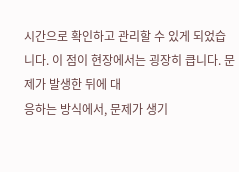시간으로 확인하고 관리할 수 있게 되었습니다. 이 점이 현장에서는 굉장히 큽니다. 문제가 발생한 뒤에 대
응하는 방식에서, 문제가 생기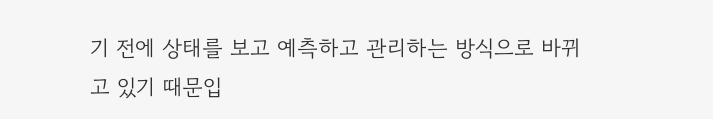기 전에 상태를 보고 예측하고 관리하는 방식으로 바뀌고 있기 때문입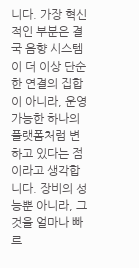니다. 가장 혁신적인 부분은 결국 음향 시스템이 더 이상 단순한 연결의 집합이 아니라, 운영 가능한 하나의 플랫폼처럼 변하고 있다는 점이라고 생각합니다. 장비의 성능뿐 아니라, 그것을 얼마나 빠르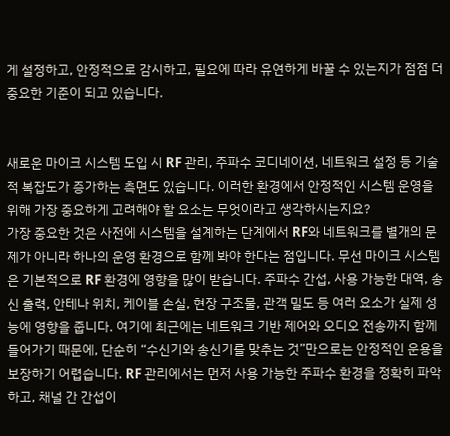게 설정하고, 안정적으로 감시하고, 필요에 따라 유연하게 바꿀 수 있는지가 점점 더 중요한 기준이 되고 있습니다.


새로운 마이크 시스템 도입 시 RF 관리, 주파수 코디네이션, 네트워크 설정 등 기술적 복잡도가 증가하는 측면도 있습니다. 이러한 환경에서 안정적인 시스템 운영을 위해 가장 중요하게 고려해야 할 요소는 무엇이라고 생각하시는지요?
가장 중요한 것은 사전에 시스템을 설계하는 단계에서 RF와 네트워크를 별개의 문제가 아니라 하나의 운영 환경으로 함께 봐야 한다는 점입니다. 무선 마이크 시스템은 기본적으로 RF 환경에 영향을 많이 받습니다. 주파수 간섭, 사용 가능한 대역, 송신 출력, 안테나 위치, 케이블 손실, 현장 구조물, 관객 밀도 등 여러 요소가 실제 성능에 영향을 줍니다. 여기에 최근에는 네트워크 기반 제어와 오디오 전송까지 함께 들어가기 때문에, 단순히 “수신기와 송신기를 맞추는 것”만으로는 안정적인 운용을 보장하기 어렵습니다. RF 관리에서는 먼저 사용 가능한 주파수 환경을 정확히 파악하고, 채널 간 간섭이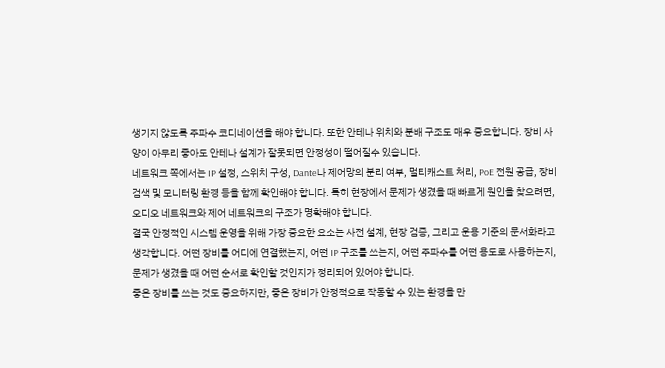생기지 않도록 주파수 코디네이션을 해야 합니다. 또한 안테나 위치와 분배 구조도 매우 중요합니다. 장비 사양이 아무리 좋아도 안테나 설계가 잘못되면 안정성이 떨어질수 있습니다.
네트워크 쪽에서는 IP 설정, 스위치 구성, Dante나 제어망의 분리 여부, 멀티캐스트 처리, PoE 전원 공급, 장비 검색 및 모니터링 환경 등을 함께 확인해야 합니다. 특히 현장에서 문제가 생겼을 때 빠르게 원인을 찾으려면, 오디오 네트워크와 제어 네트워크의 구조가 명확해야 합니다.
결국 안정적인 시스템 운영을 위해 가장 중요한 요소는 사전 설계, 현장 검증, 그리고 운용 기준의 문서화라고 생각합니다. 어떤 장비를 어디에 연결했는지, 어떤 IP 구조를 쓰는지, 어떤 주파수를 어떤 용도로 사용하는지, 문제가 생겼을 때 어떤 순서로 확인할 것인지가 정리되어 있어야 합니다.
좋은 장비를 쓰는 것도 중요하지만, 좋은 장비가 안정적으로 작동할 수 있는 환경을 만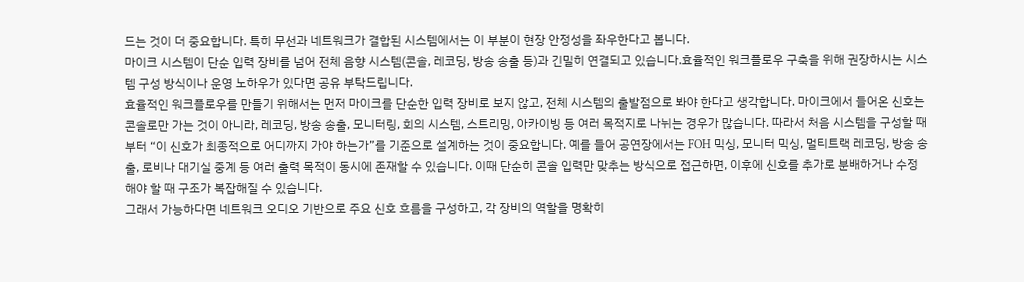드는 것이 더 중요합니다. 특히 무선과 네트워크가 결합된 시스템에서는 이 부분이 현장 안정성을 좌우한다고 봅니다.
마이크 시스템이 단순 입력 장비를 넘어 전체 음향 시스템(콘솔, 레코딩, 방송 송출 등)과 긴밀히 연결되고 있습니다.효율적인 워크플로우 구축을 위해 권장하시는 시스템 구성 방식이나 운영 노하우가 있다면 공유 부탁드립니다.
효율적인 워크플로우를 만들기 위해서는 먼저 마이크를 단순한 입력 장비로 보지 않고, 전체 시스템의 출발점으로 봐야 한다고 생각합니다. 마이크에서 들어온 신호는 콘솔로만 가는 것이 아니라, 레코딩, 방송 송출, 모니터링, 회의 시스템, 스트리밍, 아카이빙 등 여러 목적지로 나뉘는 경우가 많습니다. 따라서 처음 시스템을 구성할 때부터 “이 신호가 최종적으로 어디까지 가야 하는가”를 기준으로 설계하는 것이 중요합니다. 예를 들어 공연장에서는 FOH 믹싱, 모니터 믹싱, 멀티트랙 레코딩, 방송 송출, 로비나 대기실 중계 등 여러 출력 목적이 동시에 존재할 수 있습니다. 이때 단순히 콘솔 입력만 맞추는 방식으로 접근하면, 이후에 신호를 추가로 분배하거나 수정해야 할 때 구조가 복잡해질 수 있습니다.
그래서 가능하다면 네트워크 오디오 기반으로 주요 신호 흐름을 구성하고, 각 장비의 역할을 명확히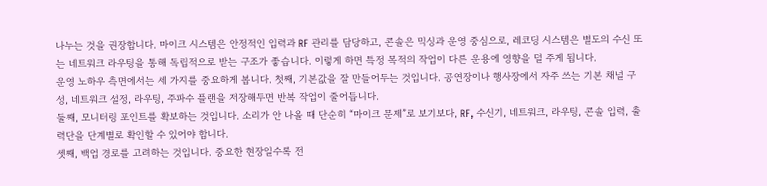나누는 것을 권장합니다. 마이크 시스템은 안정적인 입력과 RF 관리를 담당하고, 콘솔은 믹싱과 운영 중심으로, 레코딩 시스템은 별도의 수신 또는 네트워크 라우팅을 통해 독립적으로 받는 구조가 좋습니다. 이렇게 하면 특정 목적의 작업이 다른 운용에 영향을 덜 주게 됩니다.
운영 노하우 측면에서는 세 가지를 중요하게 봅니다. 첫째, 기본값을 잘 만들어두는 것입니다. 공연장이나 행사장에서 자주 쓰는 기본 채널 구성, 네트워크 설정, 라우팅, 주파수 플랜을 저장해두면 반복 작업이 줄어듭니다.
둘째, 모니터링 포인트를 확보하는 것입니다. 소리가 안 나올 때 단순히 “마이크 문제”로 보기보다, RF, 수신기, 네트워크, 라우팅, 콘솔 입력, 출력단을 단계별로 확인할 수 있어야 합니다.
셋째, 백업 경로를 고려하는 것입니다. 중요한 현장일수록 전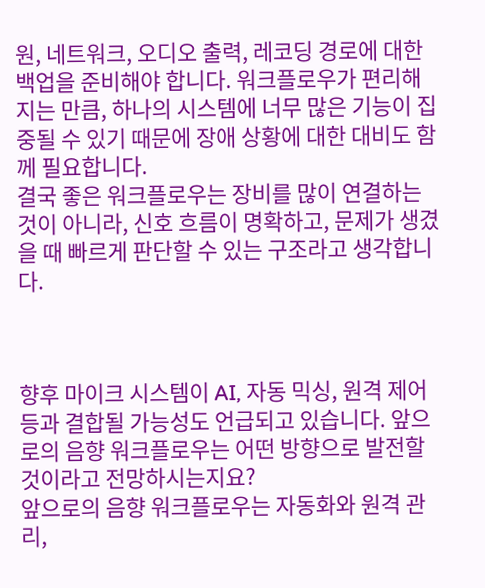원, 네트워크, 오디오 출력, 레코딩 경로에 대한 백업을 준비해야 합니다. 워크플로우가 편리해지는 만큼, 하나의 시스템에 너무 많은 기능이 집중될 수 있기 때문에 장애 상황에 대한 대비도 함께 필요합니다.
결국 좋은 워크플로우는 장비를 많이 연결하는 것이 아니라, 신호 흐름이 명확하고, 문제가 생겼을 때 빠르게 판단할 수 있는 구조라고 생각합니다.



향후 마이크 시스템이 AI, 자동 믹싱, 원격 제어 등과 결합될 가능성도 언급되고 있습니다. 앞으로의 음향 워크플로우는 어떤 방향으로 발전할 것이라고 전망하시는지요?
앞으로의 음향 워크플로우는 자동화와 원격 관리,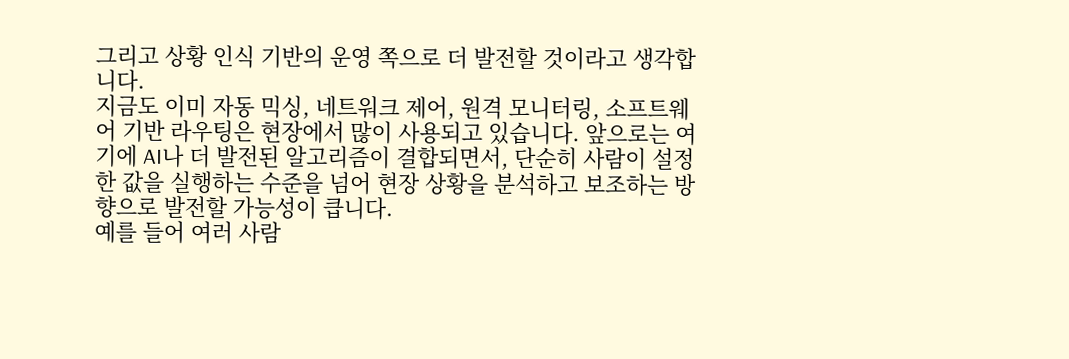그리고 상황 인식 기반의 운영 쪽으로 더 발전할 것이라고 생각합니다.
지금도 이미 자동 믹싱, 네트워크 제어, 원격 모니터링, 소프트웨어 기반 라우팅은 현장에서 많이 사용되고 있습니다. 앞으로는 여기에 AI나 더 발전된 알고리즘이 결합되면서, 단순히 사람이 설정한 값을 실행하는 수준을 넘어 현장 상황을 분석하고 보조하는 방향으로 발전할 가능성이 큽니다.
예를 들어 여러 사람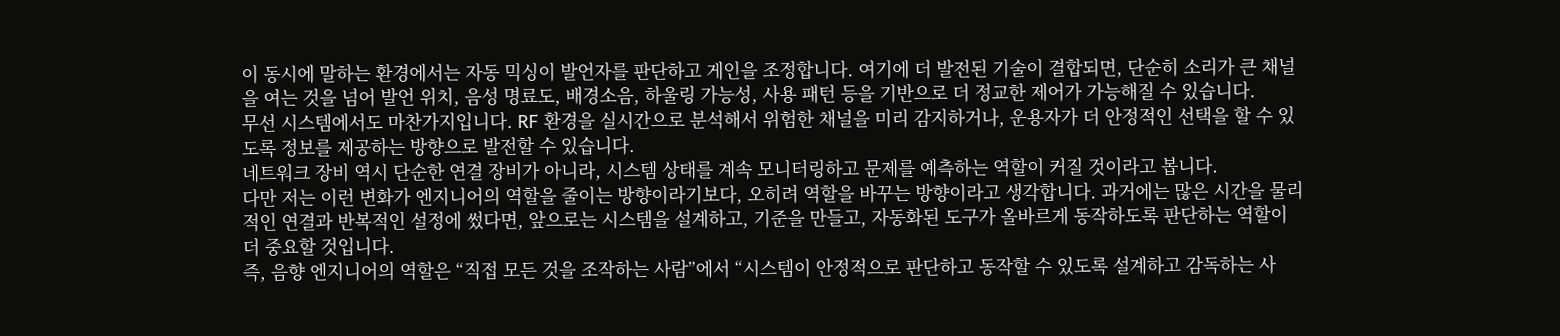이 동시에 말하는 환경에서는 자동 믹싱이 발언자를 판단하고 게인을 조정합니다. 여기에 더 발전된 기술이 결합되면, 단순히 소리가 큰 채널을 여는 것을 넘어 발언 위치, 음성 명료도, 배경소음, 하울링 가능성, 사용 패턴 등을 기반으로 더 정교한 제어가 가능해질 수 있습니다.
무선 시스템에서도 마찬가지입니다. RF 환경을 실시간으로 분석해서 위험한 채널을 미리 감지하거나, 운용자가 더 안정적인 선택을 할 수 있도록 정보를 제공하는 방향으로 발전할 수 있습니다.
네트워크 장비 역시 단순한 연결 장비가 아니라, 시스템 상태를 계속 모니터링하고 문제를 예측하는 역할이 커질 것이라고 봅니다.
다만 저는 이런 변화가 엔지니어의 역할을 줄이는 방향이라기보다, 오히려 역할을 바꾸는 방향이라고 생각합니다. 과거에는 많은 시간을 물리적인 연결과 반복적인 설정에 썼다면, 앞으로는 시스템을 설계하고, 기준을 만들고, 자동화된 도구가 올바르게 동작하도록 판단하는 역할이 더 중요할 것입니다.
즉, 음향 엔지니어의 역할은 “직접 모든 것을 조작하는 사람”에서 “시스템이 안정적으로 판단하고 동작할 수 있도록 설계하고 감독하는 사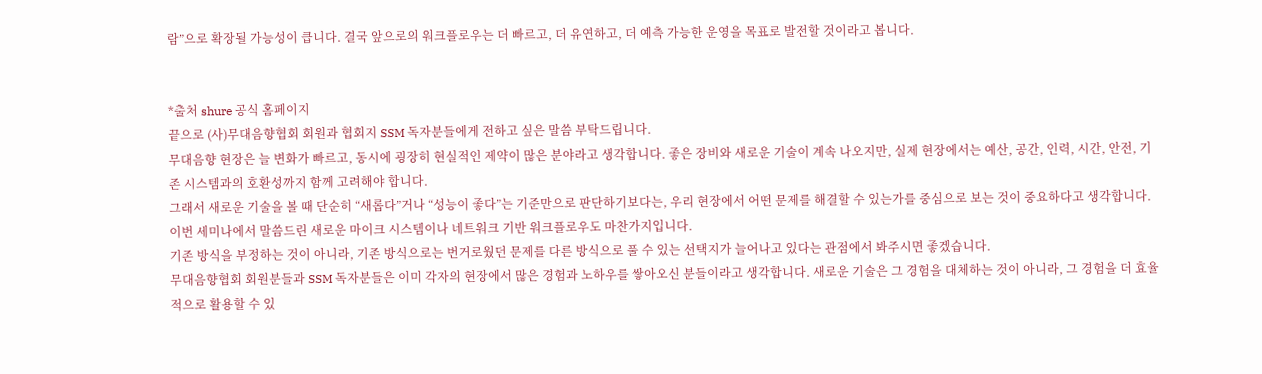람”으로 확장될 가능성이 큽니다. 결국 앞으로의 워크플로우는 더 빠르고, 더 유연하고, 더 예측 가능한 운영을 목표로 발전할 것이라고 봅니다.


*출처 shure 공식 홈페이지
끝으로 (사)무대음향협회 회원과 협회지 SSM 독자분들에게 전하고 싶은 말씀 부탁드립니다.
무대음향 현장은 늘 변화가 빠르고, 동시에 굉장히 현실적인 제약이 많은 분야라고 생각합니다. 좋은 장비와 새로운 기술이 계속 나오지만, 실제 현장에서는 예산, 공간, 인력, 시간, 안전, 기존 시스템과의 호환성까지 함께 고려해야 합니다.
그래서 새로운 기술을 볼 때 단순히 “새롭다”거나 “성능이 좋다”는 기준만으로 판단하기보다는, 우리 현장에서 어떤 문제를 해결할 수 있는가를 중심으로 보는 것이 중요하다고 생각합니다.
이번 세미나에서 말씀드린 새로운 마이크 시스템이나 네트워크 기반 워크플로우도 마찬가지입니다.
기존 방식을 부정하는 것이 아니라, 기존 방식으로는 번거로웠던 문제를 다른 방식으로 풀 수 있는 선택지가 늘어나고 있다는 관점에서 봐주시면 좋겠습니다.
무대음향협회 회원분들과 SSM 독자분들은 이미 각자의 현장에서 많은 경험과 노하우를 쌓아오신 분들이라고 생각합니다. 새로운 기술은 그 경험을 대체하는 것이 아니라, 그 경험을 더 효율적으로 활용할 수 있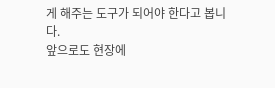게 해주는 도구가 되어야 한다고 봅니다.
앞으로도 현장에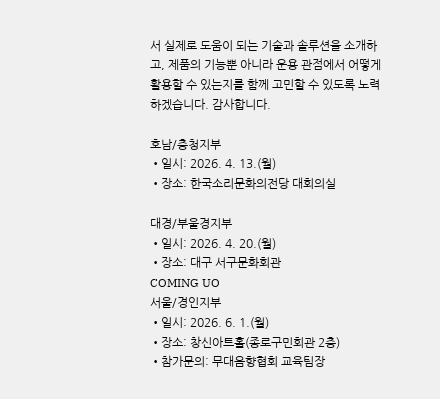서 실제로 도움이 되는 기술과 솔루션을 소개하고, 제품의 기능뿐 아니라 운용 관점에서 어떻게 활용할 수 있는지를 함께 고민할 수 있도록 노력하겠습니다. 감사합니다.

호남/충청지부
•일시: 2026. 4. 13.(월)
•장소: 한국소리문화의전당 대회의실

대경/부울경지부
•일시: 2026. 4. 20.(월)
•장소: 대구 서구문화회관
COMING UO
서울/경인지부
•일시: 2026. 6. 1.(월)
•장소: 창신아트홀(종로구민회관 2층)
•참가문의: 무대음향협회 교육팀장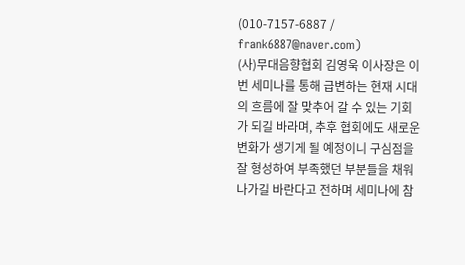(010-7157-6887 / frank6887@naver.com)
(사)무대음향협회 김영욱 이사장은 이번 세미나를 통해 급변하는 현재 시대의 흐름에 잘 맞추어 갈 수 있는 기회가 되길 바라며, 추후 협회에도 새로운 변화가 생기게 될 예정이니 구심점을 잘 형성하여 부족했던 부분들을 채워나가길 바란다고 전하며 세미나에 참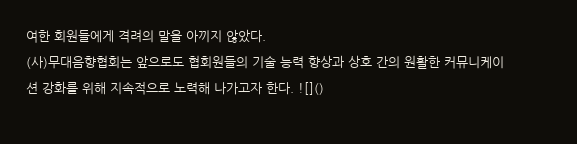여한 회원들에게 격려의 말을 아끼지 않았다.
(사)무대음향협회는 앞으로도 협회원들의 기술 능력 향상과 상호 간의 원활한 커뮤니케이션 강화를 위해 지속적으로 노력해 나가고자 한다. ![]()